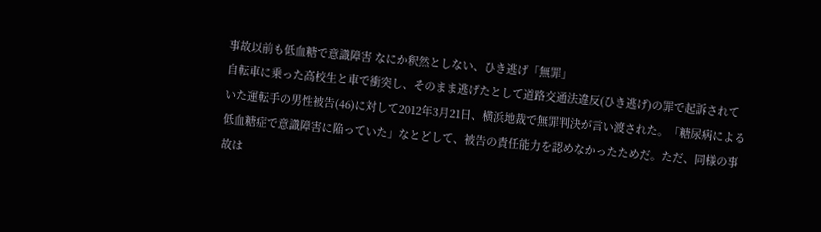事故以前も低血糖で意識障害 なにか釈然としない、ひき逃げ「無罪」
自転車に乗った高校生と車で衝突し、そのまま逃げたとして道路交通法違反(ひき逃げ)の罪で起訴されていた運転手の男性被告(46)に対して2012年3月21日、横浜地裁で無罪判決が言い渡された。「糖尿病による低血糖症で意識障害に陥っていた」なとどして、被告の責任能力を認めなかったためだ。ただ、同様の事故は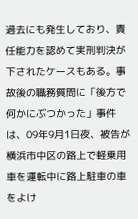過去にも発生しており、責任能力を認めて実刑判決が下されたケースもある。事故後の職務質問に「後方で何かにぶつかった」事件は、09年9月1日夜、被告が横浜市中区の路上で軽乗用車を運転中に路上駐車の車をよけ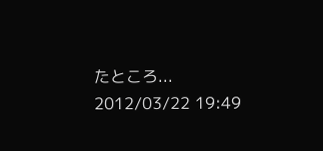たところ...
2012/03/22 19:49